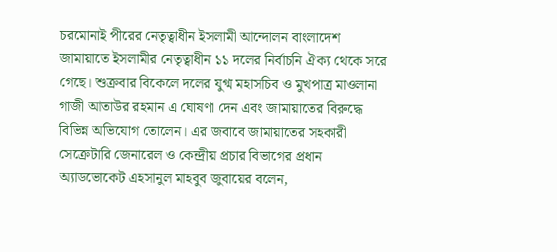চরমোনাই পীরের নেতৃত্বাধীন ইসলামী আন্দোলন বাংলাদেশ জামায়াতে ইসলামীর নেতৃত্বাধীন ১১ দলের নির্বাচনি ঐক্য থেকে সরে গেছে। শুক্রবার বিকেলে দলের যুগ্ম মহাসচিব ও মুখপাত্র মাওলানা গাজী আতাউর রহমান এ ঘোষণা দেন এবং জামায়াতের বিরুদ্ধে বিভিন্ন অভিযোগ তোলেন। এর জবাবে জামায়াতের সহকারী সেক্রেটারি জেনারেল ও কেন্দ্রীয় প্রচার বিভাগের প্রধান অ্যাডভোকেট এহসানুল মাহবুব জুবায়ের বলেন,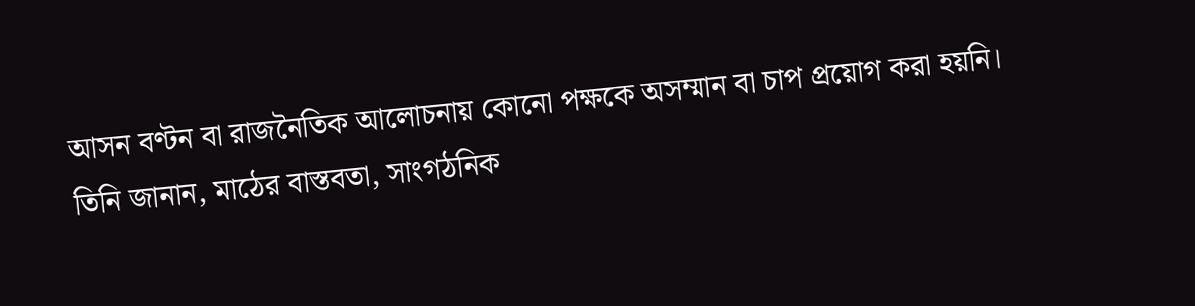আসন বণ্টন বা রাজনৈতিক আলোচনায় কোনো পক্ষকে অসম্মান বা চাপ প্রয়োগ করা হয়নি।
তিনি জানান, মাঠের বাস্তবতা, সাংগঠনিক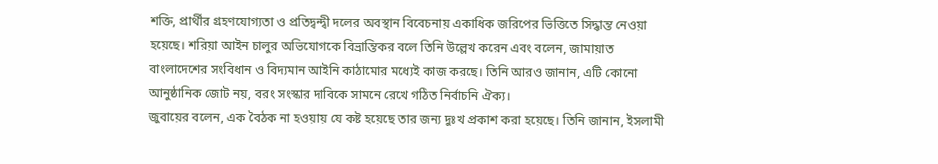শক্তি, প্রার্থীর গ্রহণযোগ্যতা ও প্রতিদ্বন্দ্বী দলের অবস্থান বিবেচনায় একাধিক জরিপের ভিত্তিতে সিদ্ধান্ত নেওয়া হয়েছে। শরিয়া আইন চালুর অভিযোগকে বিভ্রান্তিকর বলে তিনি উল্লেখ করেন এবং বলেন, জামায়াত বাংলাদেশের সংবিধান ও বিদ্যমান আইনি কাঠামোর মধ্যেই কাজ করছে। তিনি আরও জানান, এটি কোনো আনুষ্ঠানিক জোট নয়, বরং সংস্কার দাবিকে সামনে রেখে গঠিত নির্বাচনি ঐক্য।
জুবায়ের বলেন, এক বৈঠক না হওয়ায় যে কষ্ট হয়েছে তার জন্য দুঃখ প্রকাশ করা হয়েছে। তিনি জানান, ইসলামী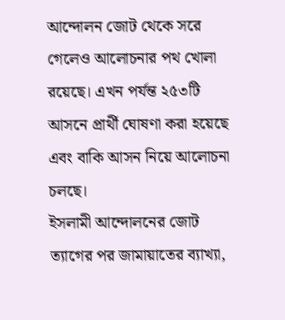আন্দোলন জোট থেকে সরে গেলেও আলোচনার পথ খোলা রয়েছে। এখন পর্যন্ত ২৫৩টি আসনে প্রার্থী ঘোষণা করা হয়েছে এবং বাকি আসন নিয়ে আলোচনা চলছে।
ইসলামী আন্দোলনের জোট ত্যাগের পর জামায়াতের ব্যাখ্যা,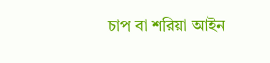চাপ বা শরিয়া আইন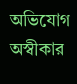অভিযোগ অস্বীকার